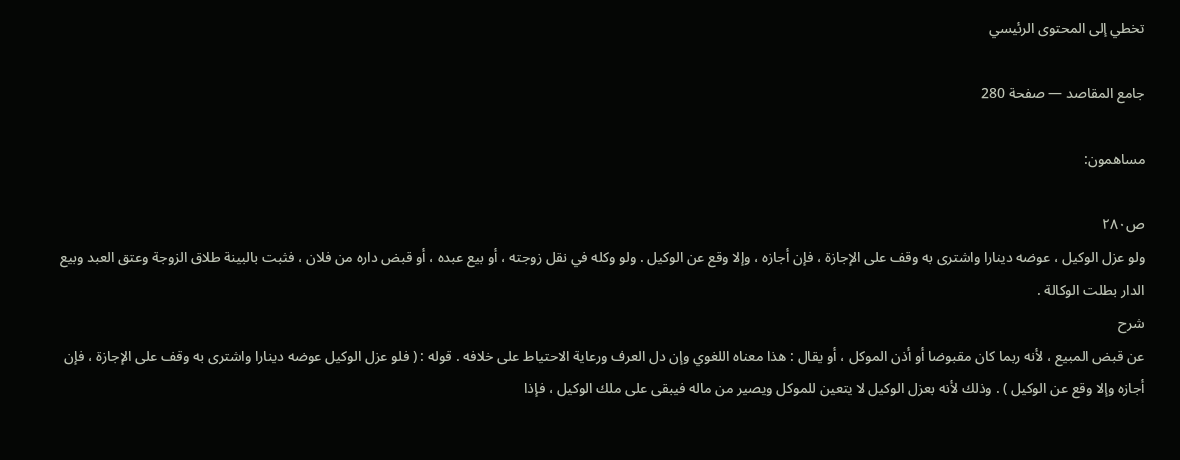تخطي إلى المحتوى الرئيسي

جامع المقاصد — صفحة 280

مساهمون:

ص٢٨٠
ولو عزل الوكيل ، عوضه دينارا واشترى به وقف على الإجازة ، فإن أجازه ، وإلا وقع عن الوكيل . ولو وكله في نقل زوجته ، أو بيع عبده ، أو قبض داره من فلان ، فثبت بالبينة طلاق الزوجة وعتق العبد وبيع الدار بطلت الوكالة .
شرح
عن قبض المبيع ، لأنه ربما كان مقبوضا أو أذن الموكل ، أو يقال : هذا معناه اللغوي وإن دل العرف ورعاية الاحتياط على خلافه . قوله : ( فلو عزل الوكيل عوضه دينارا واشترى به وقف على الإجازة ، فإن أجازه وإلا وقع عن الوكيل ) . وذلك لأنه بعزل الوكيل لا يتعين للموكل ويصير من ماله فيبقى على ملك الوكيل ، فإذا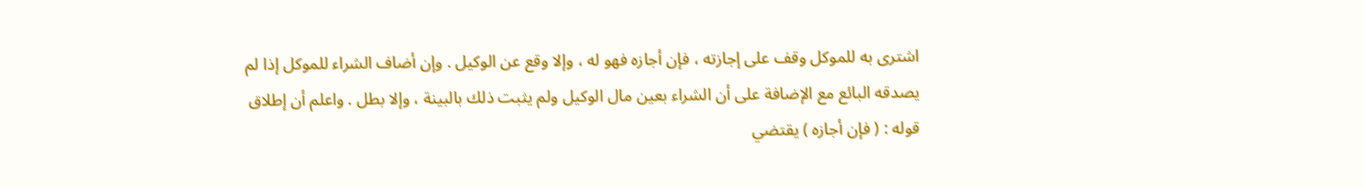اشترى به للموكل وقف على إجازته ، فإن أجازه فهو له ، وإلا وقع عن الوكيل . وإن أضاف الشراء للموكل إذا لم يصدقه البائع مع الإضافة على أن الشراء بعين مال الوكيل ولم يثبت ذلك بالبينة ، وإلا بطل . واعلم أن إطلاق قوله : ( فإن أجازه ) يقتضي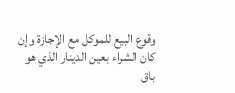وقوع البيع للموكل مع الإجازة وإن كان الشراء بعين الدينار الذي هو باق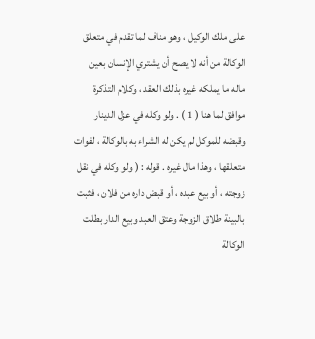على ملك الوكيل ، وهو مناف لما تقدم في متعلق الوكالة من أنه لا يصح أن يشتري الإنسان بعين ماله ما يملكه غيره بذلك العقد ، وكلام التذكرة موافق لما هنا ( 1 ) . ولو وكله في عزل الدينار وقبضه للموكل لم يكن له الشراء به بالوكالة ، لفوات متعلقها ، وهذا مال غيره . قوله : ( ولو وكله في نقل زوجته ، أو بيع عبده ، أو قبض داره من فلان ، فثبت بالبينة طلاق الزوجة وعتق العبد وبيع الدار بطلت الوكالة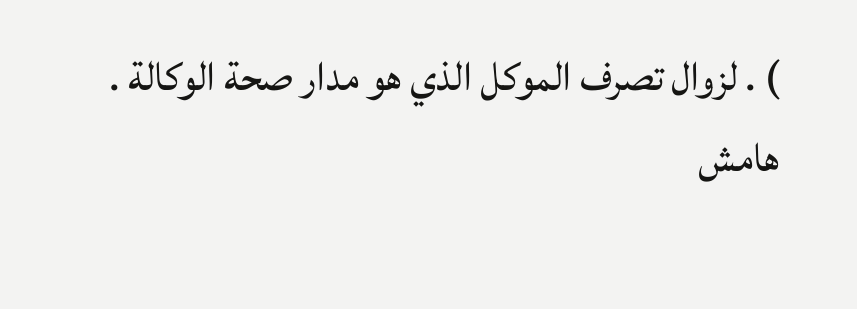) . لزوال تصرف الموكل الذي هو مدار صحة الوكالة .
هامش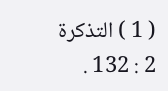( 1 ) التذكرة 2 : 132 .